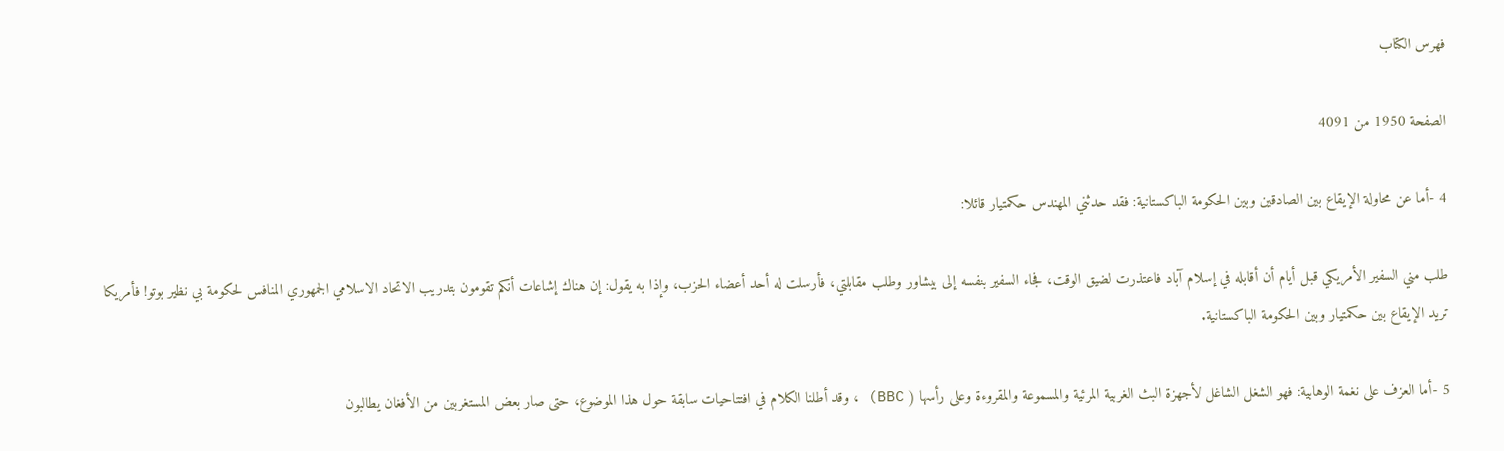فهرس الكتاب

الصفحة 1950 من 4091

4 -أما عن محاولة الإيقاع بين الصادقين وبين الحكومة الباكستانية: فقد حدثني المهندس حكمتيار قائلا:

طلب مني السفير الأمريكي قبل أيام أن أقابله في إسلام آباد فاعتذرت لضيق الوقت، فجاء السفير بنفسه إلى بيشاور وطلب مقابلتي، فأرسلت له أحد أعضاء الحزب، وإذا به يقول: إن هناك إشاعات أنكم تقومون بتدريب الاتحاد الاسلامي الجمهوري المنافس لحكومة بي نظير بوتو! فأمريكا تريد الإيقاع بين حكمتيار وبين الحكومة الباكستانية.

5 -أما العزف على نغمة الوهابية: فهو الشغل الشاغل لأجهزة البث الغربية المرئية والمسموعة والمقروءة وعلى رأسها ( BBC) ، وقد أطلنا الكلام في افتتاحيات سابقة حول هذا الموضوع، حتى صار بعض المستغربين من الأفغان يطالبون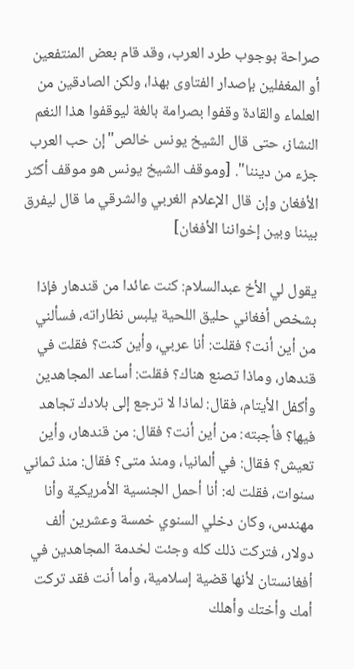صراحة بوجوب طرد العرب، وقد قام بعض المنتفعين أو المغفلين بإصدار الفتاوى بهذا، ولكن الصادقين من العلماء والقادة وقفوا بصرامة بالغة ليوقفوا هذا النغم النشاز، حتى قال الشيخ يونس خالص"إن حب العرب جزء من ديننا". [وموقف الشيخ يونس هو موقف أكثر الأفغان وإن قال الإعلام الغربي والشرقي ما قال ليفرق بيننا وبين إخواننا الأفغان]

يقول لي الأخ عبدالسلام: كنت عائدا من قندهار فإذا بشخص أفغاني حليق اللحية يلبس نظاراته، فسألني من أين أنت؟ فقلت: أنا عربي، وأين كنت؟ فقلت في قندهار، وماذا تصنع هناك؟ فقلت: أساعد المجاهدين وأكفل الأيتام، فقال: لماذا لا ترجع إلى بلادك تجاهد فيها؟ فأجبته: من أين أنت؟ فقال: من قندهار، وأين تعيش؟ فقال: في ألمانيا، ومنذ متى؟ فقال: منذ ثماني سنوات، فقلت له: أنا أحمل الجنسية الأمريكية وأنا مهندس، وكان دخلي السنوي خمسة وعشرين ألف دولار، فتركت ذلك كله وجئت لخدمة المجاهدين في أفغانستان لأنها قضية إسلامية، وأما أنت فقد تركت أمك وأختك وأهلك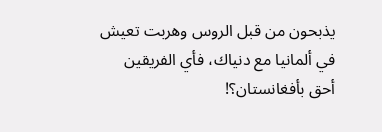يذبحون من قبل الروس وهربت تعيش في ألمانيا مع دنياك، فأي الفريقين أحق بأفغانستان؟!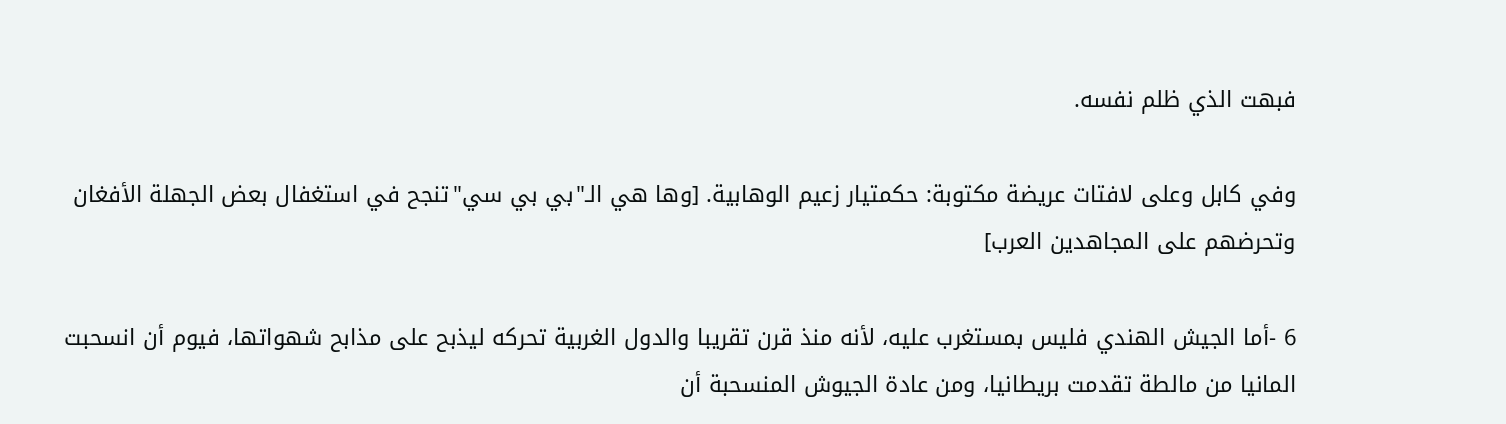فبهت الذي ظلم نفسه.

وفي كابل وعلى لافتات عريضة مكتوبة: حكمتيار زعيم الوهابية. [وها هي الـ"بي بي سي"تنجح في استغفال بعض الجهلة الأفغان وتحرضهم على المجاهدين العرب]

6 -أما الجيش الهندي فليس بمستغرب عليه، لأنه منذ قرن تقريبا والدول الغربية تحركه ليذبح على مذابح شهواتها، فيوم أن انسحبت المانيا من مالطة تقدمت بريطانيا، ومن عادة الجيوش المنسحبة أن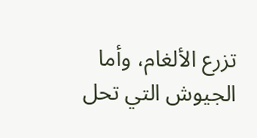تزرع الألغام، وأما الجيوش التي تحل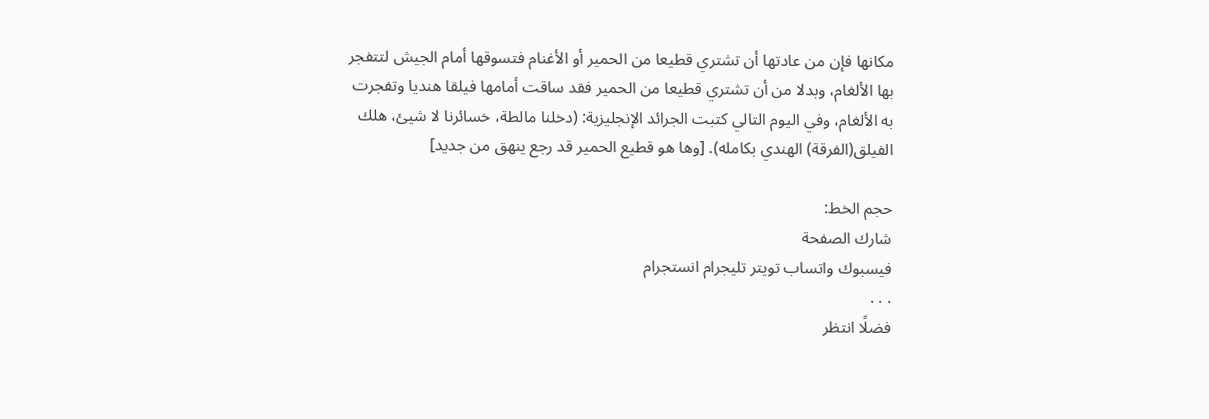مكانها فإن من عادتها أن تشتري قطيعا من الحمير أو الأغنام فتسوقها أمام الجيش لتتفجر بها الألغام، وبدلا من أن تشتري قطيعا من الحمير فقد ساقت أمامها فيلقا هنديا وتفجرت به الألغام، وفي اليوم التالي كتبت الجرائد الإنجليزية: (دخلنا مالطة، خسائرنا لا شيئ، هلك الفيلق(الفرقة) الهندي بكامله). [وها هو قطيع الحمير قد رجع ينهق من جديد]

حجم الخط:
شارك الصفحة
فيسبوك واتساب تويتر تليجرام انستجرام
. . .
فضلًا انتظر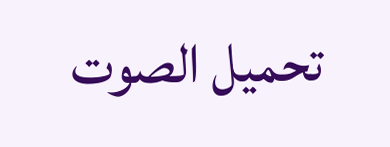تحميل الصوت